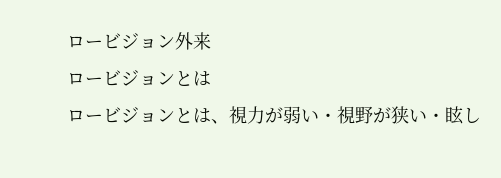ロービジョン外来
ロービジョンとは
ロービジョンとは、視力が弱い・視野が狭い・眩し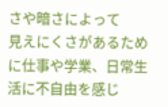さや暗さによって
見えにくさがあるために仕事や学業、日常生活に不自由を感じ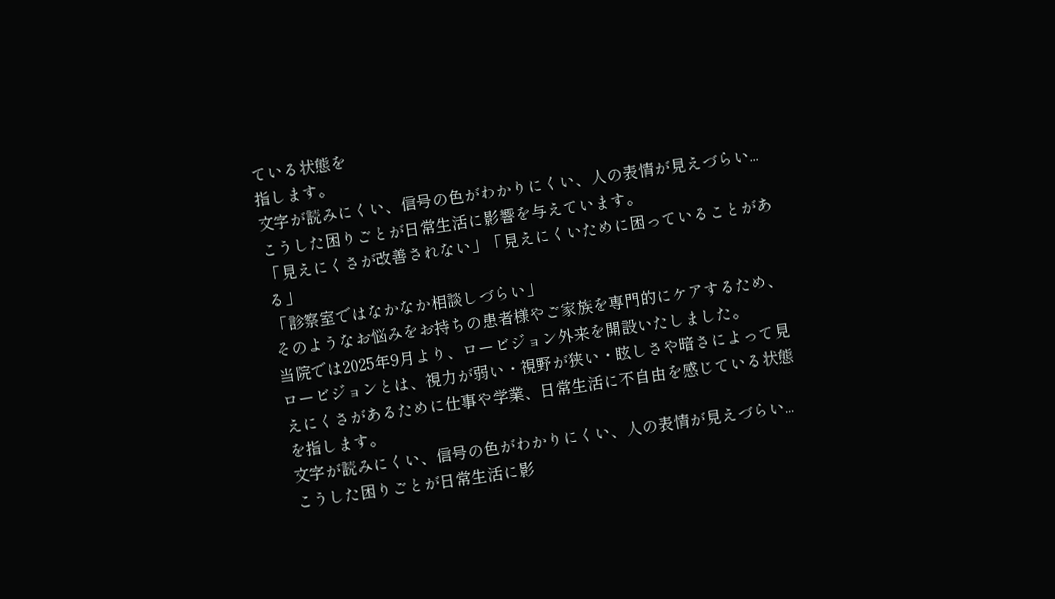ている状態を
指します。
文字が読みにくい、信号の色がわかりにくい、人の表情が見えづらい...
こうした困りごとが日常生活に影響を与えています。
「見えにくさが改善されない」「見えにくいために困っていることがある」
「診察室ではなかなか相談しづらい」
そのようなお悩みをお持ちの患者様やご家族を専門的にケアするため、
当院では2025年9月より、ロービジョン外来を開設いたしました。
ロービジョンとは、視力が弱い・視野が狭い・眩しさや暗さによって見えにくさがあるために仕事や学業、日常生活に不自由を感じている状態を指します。
文字が読みにくい、信号の色がわかりにくい、人の表情が見えづらい...こうした困りごとが日常生活に影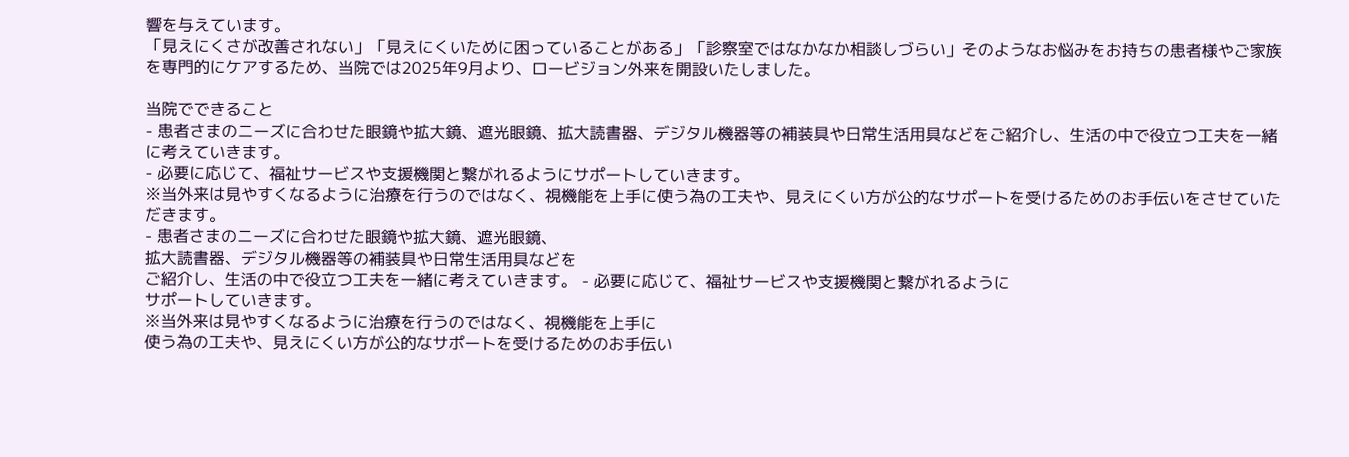響を与えています。
「見えにくさが改善されない」「見えにくいために困っていることがある」「診察室ではなかなか相談しづらい」そのようなお悩みをお持ちの患者様やご家族を専門的にケアするため、当院では2025年9月より、ロービジョン外来を開設いたしました。

当院でできること
- 患者さまのニーズに合わせた眼鏡や拡大鏡、遮光眼鏡、拡大読書器、デジタル機器等の補装具や日常生活用具などをご紹介し、生活の中で役立つ工夫を一緒に考えていきます。
- 必要に応じて、福祉サービスや支援機関と繋がれるようにサポートしていきます。
※当外来は見やすくなるように治療を行うのではなく、視機能を上手に使う為の工夫や、見えにくい方が公的なサポートを受けるためのお手伝いをさせていただきます。
- 患者さまのニーズに合わせた眼鏡や拡大鏡、遮光眼鏡、
拡大読書器、デジタル機器等の補装具や日常生活用具などを
ご紹介し、生活の中で役立つ工夫を一緒に考えていきます。 - 必要に応じて、福祉サービスや支援機関と繋がれるように
サポートしていきます。
※当外来は見やすくなるように治療を行うのではなく、視機能を上手に
使う為の工夫や、見えにくい方が公的なサポートを受けるためのお手伝い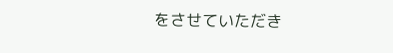をさせていただき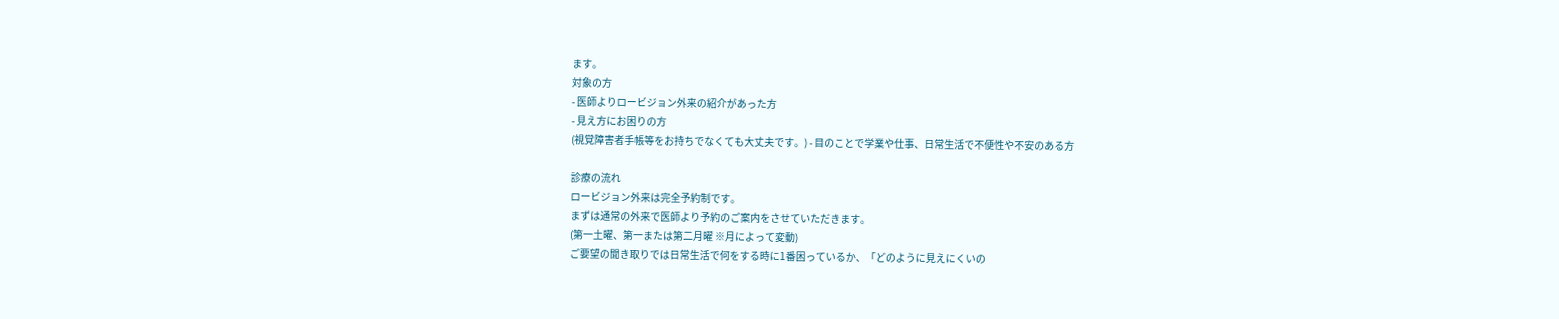ます。
対象の方
- 医師よりロービジョン外来の紹介があった方
- 見え方にお困りの方
(視覚障害者手帳等をお持ちでなくても大丈夫です。) - 目のことで学業や仕事、日常生活で不便性や不安のある方

診療の流れ
ロービジョン外来は完全予約制です。
まずは通常の外来で医師より予約のご案内をさせていただきます。
(第一土曜、第一または第二月曜 ※月によって変動)
ご要望の聞き取りでは日常生活で何をする時に1番困っているか、「どのように見えにくいの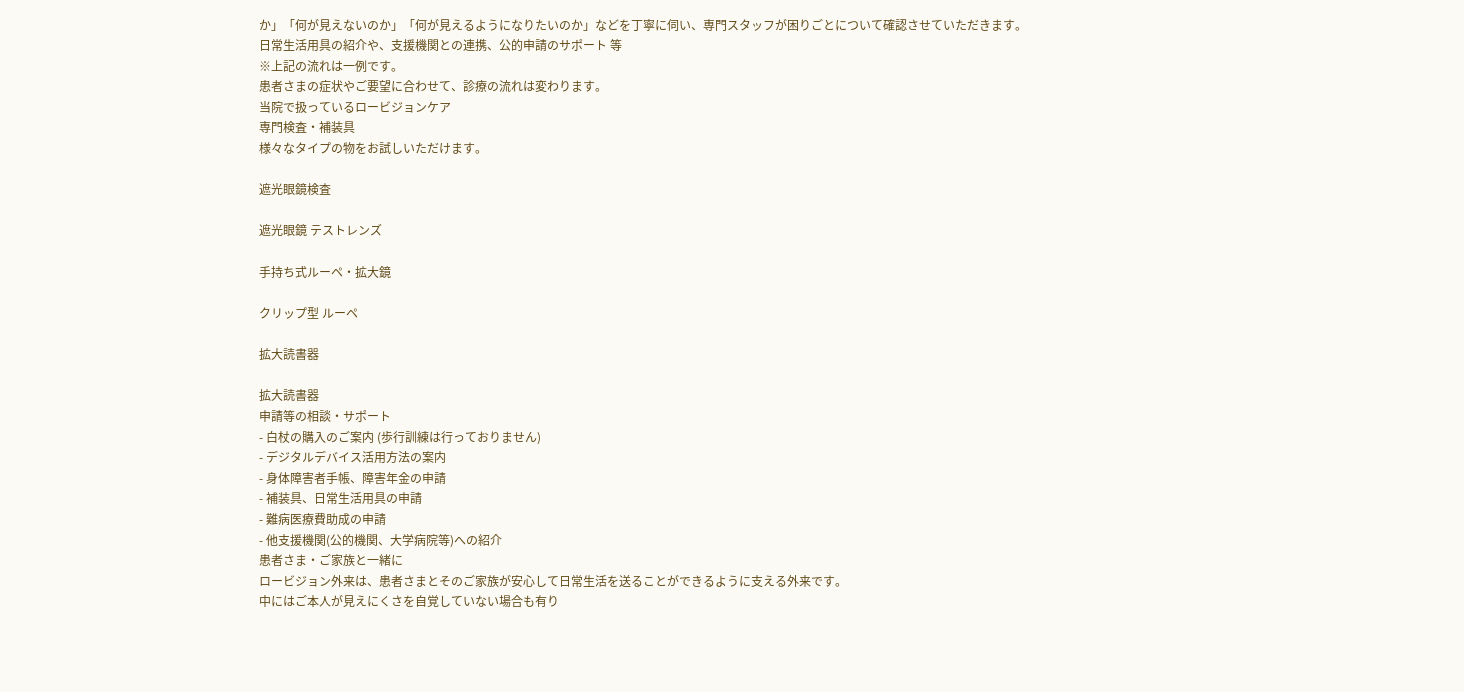か」「何が見えないのか」「何が見えるようになりたいのか」などを丁寧に伺い、専門スタッフが困りごとについて確認させていただきます。
日常生活用具の紹介や、支援機関との連携、公的申請のサポート 等
※上記の流れは一例です。
患者さまの症状やご要望に合わせて、診療の流れは変わります。
当院で扱っているロービジョンケア
専門検査・補装具
様々なタイプの物をお試しいただけます。

遮光眼鏡検査

遮光眼鏡 テストレンズ

手持ち式ルーペ・拡大鏡

クリップ型 ルーペ

拡大読書器

拡大読書器
申請等の相談・サポート
- 白杖の購入のご案内 (歩行訓練は行っておりません)
- デジタルデバイス活用方法の案内
- 身体障害者手帳、障害年金の申請
- 補装具、日常生活用具の申請
- 難病医療費助成の申請
- 他支援機関(公的機関、大学病院等)への紹介
患者さま・ご家族と一緒に
ロービジョン外来は、患者さまとそのご家族が安心して日常生活を送ることができるように支える外来です。
中にはご本人が見えにくさを自覚していない場合も有り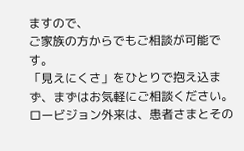ますので、
ご家族の方からでもご相談が可能です。
「見えにくさ」をひとりで抱え込まず、まずはお気軽にご相談ください。
ロービジョン外来は、患者さまとその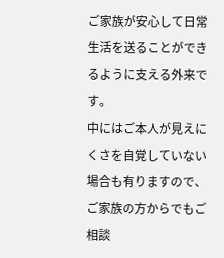ご家族が安心して日常生活を送ることができるように支える外来です。
中にはご本人が見えにくさを自覚していない場合も有りますので、ご家族の方からでもご相談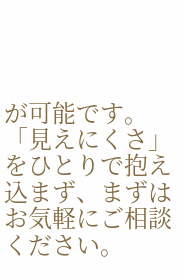が可能です。
「見えにくさ」をひとりで抱え込まず、まずはお気軽にご相談ください。